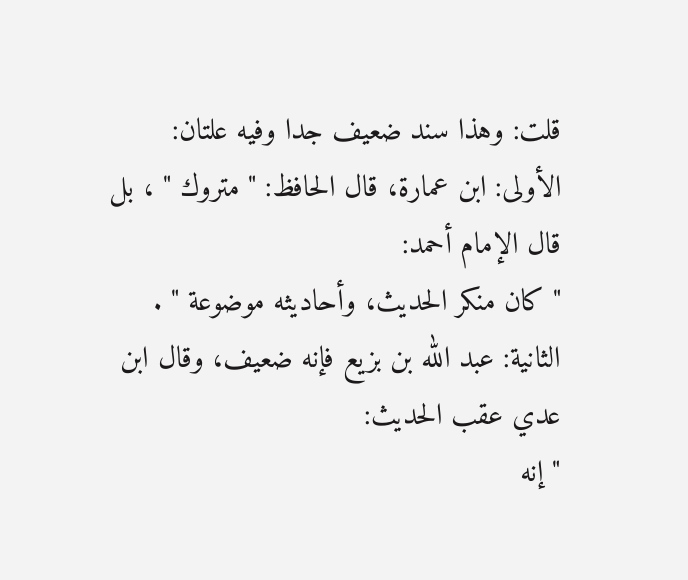قلت: وهذا سند ضعيف جدا وفيه علتان:
الأولى: ابن عمارة، قال الحافظ: " متروك " ، بل قال الإمام أحمد:
" كان منكر الحديث، وأحاديثه موضوعة " .
الثانية: عبد الله بن بزيع فإنه ضعيف، وقال ابن عدي عقب الحديث:
" إنه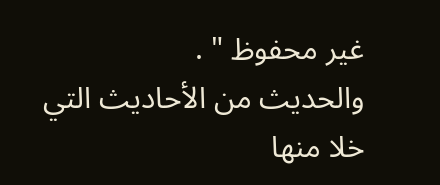غير محفوظ " .
والحديث من الأحاديث التي خلا منها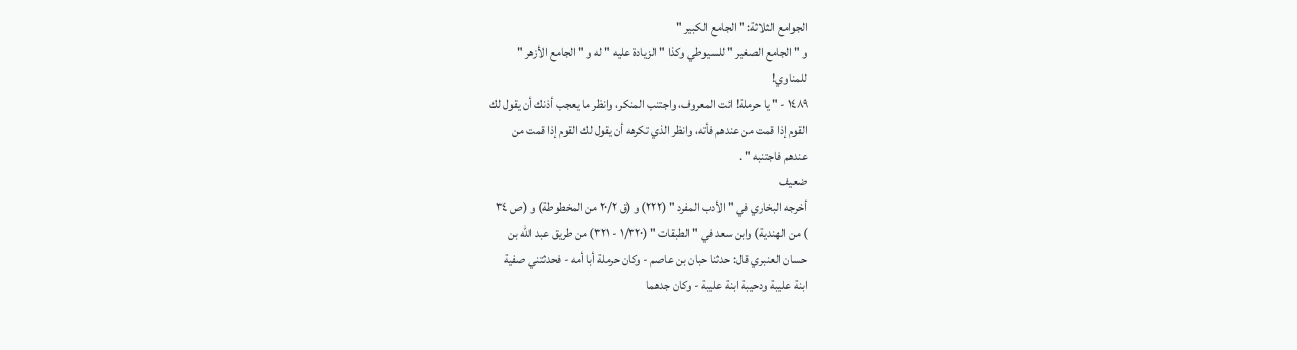الجوامع الثلاثة: " الجامع الكبير "
و " الجامع الصغير " للسيوطي وكذا " الزيادة عليه " له و " الجامع الأزهر "
للمناوي!
١٤٨٩ - " يا حرملة! ائت المعروف، واجتنب المنكر، وانظر ما يعجب أذنك أن يقول لك
القوم إذا قمت من عندهم فأته، وانظر الذي تكرهه أن يقول لك القوم إذا قمت من
عندهم فاجتنبه " .
ضعيف
أخرجه البخاري في " الأدب المفرد " (٢٢٢) و (ق ٢٠/٢ من المخطوطة) و (ص ٣٤
) من الهندية) وابن سعد في " الطبقات " (١/٣٢٠ - ٣٢١) من طريق عبد الله بن
حسان العنبري قال: حدثنا حبان بن عاصم - وكان حرملة أبا أمه - فحدثتني صفية
ابنة عليبة ودحيبة ابنة عليبة - وكان جدهما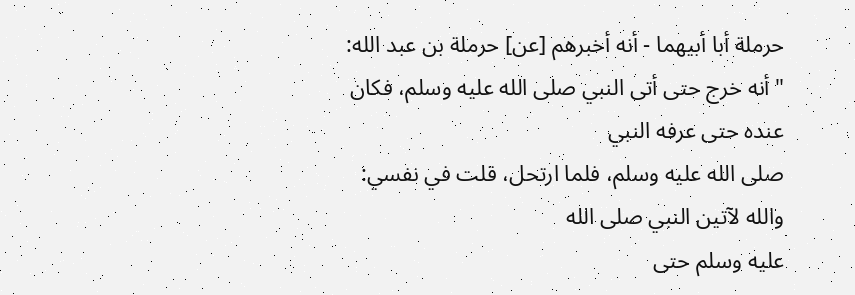حرملة أبا أبيهما - أنه أخبرهم [عن] حرملة بن عبد الله:
" أنه خرج حتى أتى النبي صلى الله عليه وسلم، فكان عنده حتى عرفه النبي
صلى الله عليه وسلم، فلما ارتحل، قلت في نفسي: والله لآتين النبي صلى الله
عليه وسلم حتى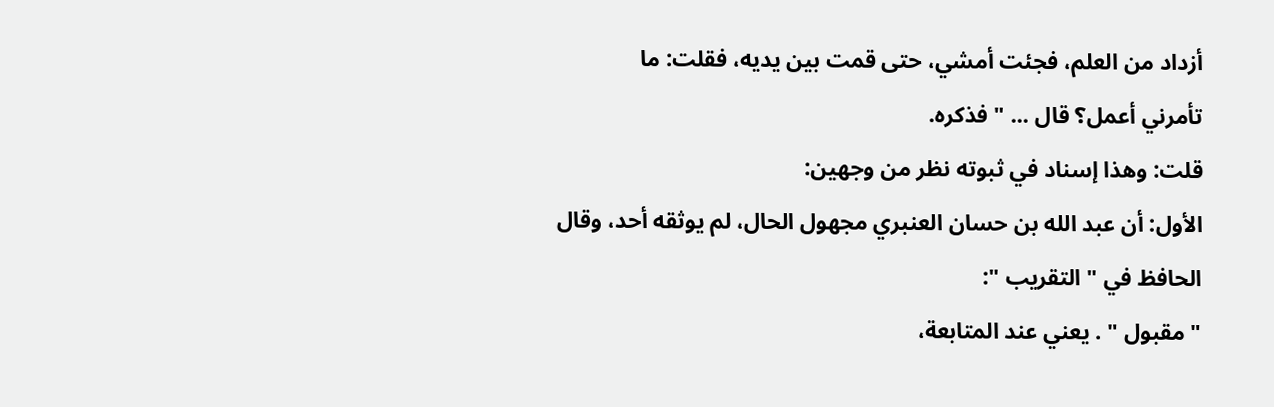أزداد من العلم، فجئت أمشي، حتى قمت بين يديه، فقلت: ما
تأمرني أعمل؟ قال ... " فذكره.
قلت: وهذا إسناد في ثبوته نظر من وجهين:
الأول: أن عبد الله بن حسان العنبري مجهول الحال، لم يوثقه أحد، وقال
الحافظ في " التقريب ":
" مقبول " . يعني عند المتابعة،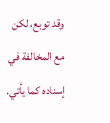وقد توبع، لكن مع المخالفة في إسناده كما يأتي.